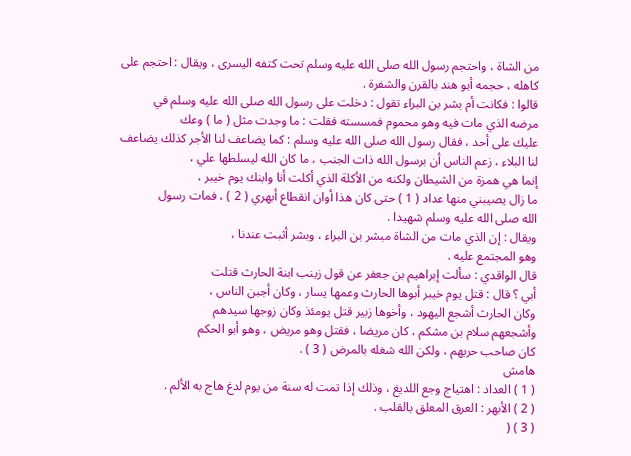من الشاة ، واحتجم رسول الله صلى الله عليه وسلم تحت كتفه اليسرى ، ويقال : احتجم على
كاهله ، حجمه أبو هند بالقرن والشفرة .
قالوا : فكانت أم بشر بن البراء تقول : دخلت على رسول الله صلى الله عليه وسلم في
مرضه الذي مات فيه وهو محموم فمسسته فقلت : ما وجدت مثل ( ما ) وعك
عليك على أحد ، فقال رسول الله صلى الله عليه وسلم : كما يضاعف لنا الأجر كذلك يضاعف
لنا البلاء ، زعم الناس أن برسول الله ذات الجنب ، ما كان الله ليسلطها علي ،
إنما هي همزة من الشيطان ولكنه من الأكلة الذي أكلت أنا وابنك يوم خيبر ،
ما زال يصيبني منها عداد ( 1 ) حتى كان هذا أوان انقطاع أبهري ( 2 ) ، فمات رسول
الله صلى الله عليه وسلم شهيدا .
ويقال : إن الذي مات من الشاة مبشر بن البراء ، وبشر أثبت عندنا ،
وهو المجتمع عليه .
قال الواقدي : سألت إبراهيم بن جعفر عن قول زينب ابنة الحارث قتلت
أبي ؟ قال : قتل يوم خيبر أبوها الحارث وعمها يسار ، وكان أجبن الناس ،
وكان الحارث أشجع اليهود ، وأخوها زبير قتل يومئذ وكان زوجها سيدهم
وأشجعهم سلام بن مشكم ، كان مريضا ، فقتل وهو مريض ، وهو أبو الحكم
كان صاحب حربهم ، ولكن الله شغله بالمرض ( 3 ) .
هامش
( 1 ) العداد : اهتياج وجع اللديغ ، وذلك إذا تمت له سنة من يوم لدغ هاج به الألم .
( 2 ) الأبهر : العرق المعلق بالقلب .
( 3 ) (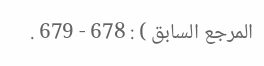المرجع السابق ) : 678 - 679 .